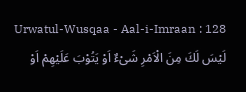Urwatul-Wusqaa - Aal-i-Imraan : 128
لَیْسَ لَكَ مِنَ الْاَمْرِ شَیْءٌ اَوْ یَتُوْبَ عَلَیْهِمْ اَوْ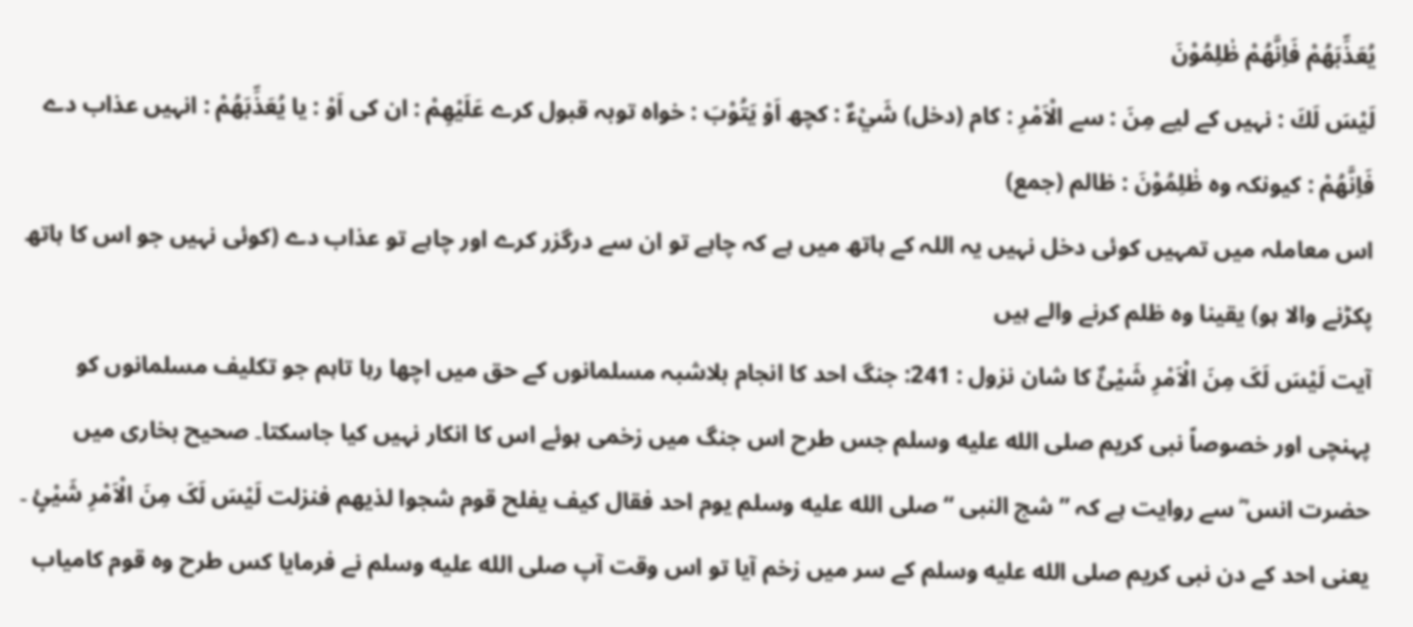یُعَذِّبَهُمْ فَاِنَّهُمْ ظٰلِمُوْنَ
لَيْسَ لَكَ : نہیں کے لیے مِنَ : سے الْاَمْرِ : کام (دخل) شَيْءٌ : کچھ اَوْ يَتُوْبَ : خواہ توبہ قبول کرے عَلَيْھِمْ : ان کی اَوْ : یا يُعَذِّبَھُمْ : انہیں عذاب دے فَاِنَّھُمْ : کیونکہ وہ ظٰلِمُوْنَ : ظالم (جمع)
اس معاملہ میں تمہیں کوئی دخل نہیں یہ اللہ کے ہاتھ میں ہے کہ چاہے تو ان سے درگزر کرے اور چاہے تو عذاب دے (کوئی نہیں جو اس کا ہاتھ پکڑنے والا ہو) یقینا وہ ظلم کرنے والے ہیں
آیت لَیْسَ لَکَ مِنَ الْاَمْرِ شَیْئٌ کا شان نزول : 241: جنگ احد کا انجام بلاشبہ مسلمانوں کے حق میں اچھا رہا تاہم جو تکلیف مسلمانوں کو پہنچی اور خصوصاً نبی کریم صلى الله عليه وسلم جس طرح اس جنگ میں زخمی ہوئے اس کا انکار نہیں کیا جاسکتا۔ صحیح بخاری میں حضرت انس ؓ سے روایت ہے کہ ” شج النبی “ صلى الله عليه وسلم یوم احد فقال کیف یفلح قوم شجوا لذیھم فنزلت لَیْسَ لَکَ مِنَ الْاَمْرِ شَیْئٍ ۔ یعنی احد کے دن نبی کریم صلى الله عليه وسلم کے سر میں زخم آیا تو اس وقت آپ صلى الله عليه وسلم نے فرمایا کس طرح وہ قوم کامیاب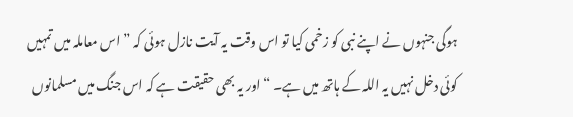ہوگی جنہوں نے اپنے نبی کو زخمی کیا تو اس وقت یہ آیت نازل ہوئی کہ ” اس معاملہ میں تمہیں کوئی دخل نہیں یہ اللہ کے ہاتھ میں ہے۔ “ اور یہ بھی حقیقت ہے کہ اس جنگ میں مسلمانوں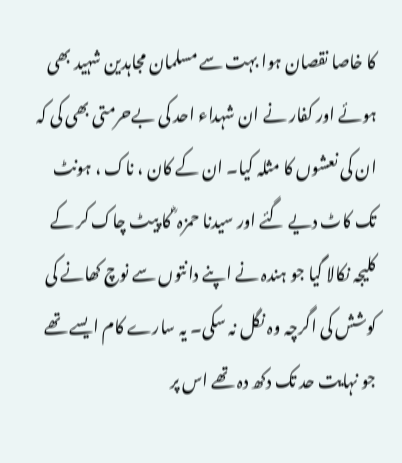کا خاصا نقصان ہوا بہت سے مسلمان مجاہدین شہید بھی ہوئے اور کفار نے ان شہداء احد کی بےحرمتی بھی کی کہ ان کی نعشوں کا مثلہ کیا۔ ان کے کان ، ناک ، ہونٹ تک کاٹ دیے گئے اور سیدنا حمزہ ؓ کا پیٹ چاک کر کے کلیجہ نکالا گیا جو ہندہ نے اپنے دانتوں سے نوچ کھانے کی کوشش کی اگرچہ وہ نگل نہ سکی۔ یہ سارے کام ایسے تھے جو نہایت حد تک دکھ دہ تھے اس پر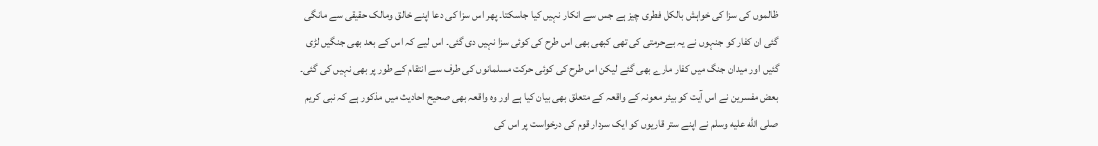ظالموں کی سزا کی خواہش بالکل فطری چیز ہے جس سے انکار نہیں کیا جاسکتا۔ پھر اس سزا کی دعا اپنے خالق ومالک حقیقی سے مانگی گئی ان کفار کو جنہوں نے یہ بےحرمتی کی تھی کبھی بھی اس طرح کی کوئی سزا نہیں دی گئی۔ اس لیے کہ اس کے بعد بھی جنگیں لڑی گئیں اور میدان جنگ میں کفار مارے بھی گئے لیکن اس طرح کی کوئی حرکت مسلمانوں کی طرف سے انتقام کے طور پر بھی نہیں کی گئی۔ بعض مفسرین نے اس آیت کو بیئر معونہ کے واقعہ کے متعلق بھی بیان کیا ہے اور وہ واقعہ بھی صحیح احادیث میں مذکور ہے کہ نبی کریم صلى الله عليه وسلم نے اپنے ستر قاریوں کو ایک سردار قوم کی درخواست پر اس کی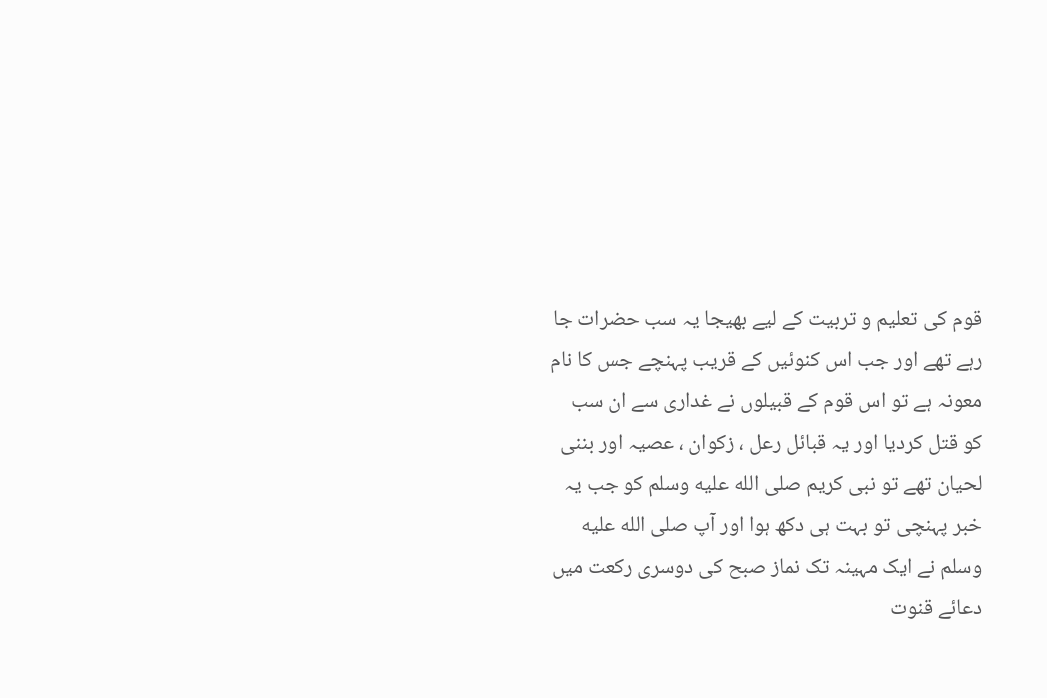قوم کی تعلیم و تربیت کے لیے بھیجا یہ سب حضرات جا رہے تھے اور جب اس کنوئیں کے قریب پہنچے جس کا نام معونہ ہے تو اس قوم کے قبیلوں نے غداری سے ان سب کو قتل کردیا اور یہ قبائل رعل ، زکوان ، عصیہ اور بننی لحیان تھے تو نبی کریم صلى الله عليه وسلم کو جب یہ خبر پہنچی تو بہت ہی دکھ ہوا اور آپ صلى الله عليه وسلم نے ایک مہینہ تک نماز صبح کی دوسری رکعت میں دعائے قنوت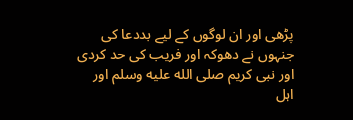پڑھی اور ان لوگوں کے لیے بددعا کی جنہوں نے دھوکہ اور فریب کی حد کردی اور نبی کریم صلى الله عليه وسلم اور اہل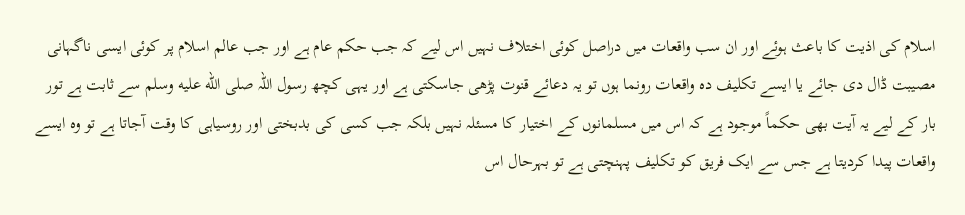اسلام کی اذیت کا باعث ہوئے اور ان سب واقعات میں دراصل کوئی اختلاف نہیں اس لیے کہ جب حکم عام ہے اور جب عالم اسلام پر کوئی ایسی ناگہانی مصیبت ڈال دی جائے یا ایسے تکلیف دہ واقعات رونما ہوں تو یہ دعائے قنوت پڑھی جاسکتی ہے اور یہی کچھ رسول اللہ صلى الله عليه وسلم سے ثابت ہے تور بار کے لیے یہ آیت بھی حکماً موجود ہے کہ اس میں مسلمانوں کے اختیار کا مسئلہ نہیں بلکہ جب کسی کی بدبختی اور روسیاہی کا وقت آجاتا ہے تو وہ ایسے واقعات پیدا کردیتا ہے جس سے ایک فریق کو تکلیف پہنچتی ہے تو بہرحال اس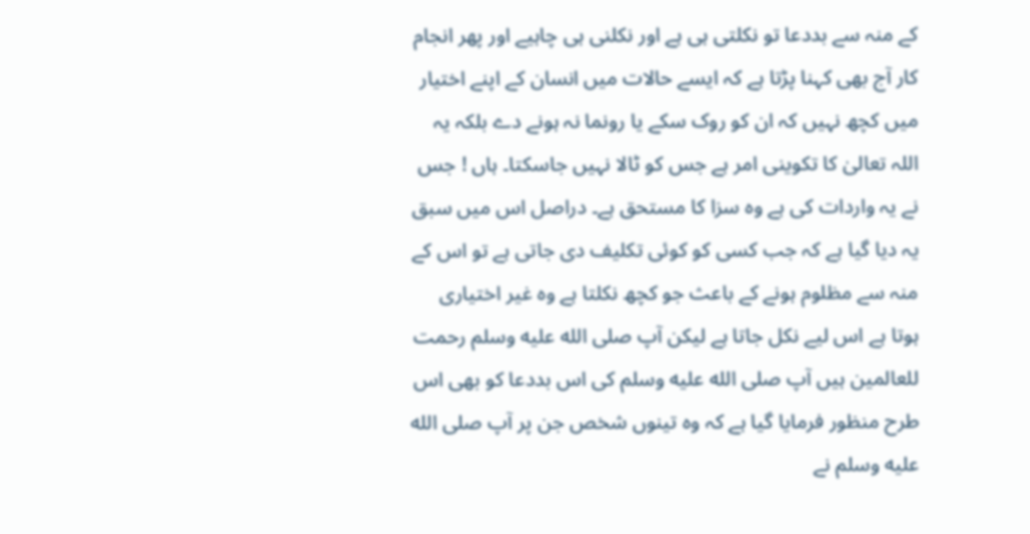کے منہ سے بددعا تو نکلتی ہی ہے اور نکلنی ہی چاہیے اور پھر انجام کار آج بھی کہنا پڑتا ہے کہ ایسے حالات میں انسان کے اپنے اختیار میں کچھ نہیں کہ ان کو روک سکے یا رونما نہ ہونے دے بلکہ یہ اللہ تعالیٰ کا تکوینی امر ہے جس کو ٹالا نہیں جاسکتا۔ ہاں ! جس نے یہ واردات کی ہے وہ سزا کا مستحق ہے۔ دراصل اس میں سبق یہ دیا گیا ہے کہ جب کسی کو کوئی تکلیف دی جاتی ہے تو اس کے منہ سے مظلوم ہونے کے باعث جو کچھ نکلتا ہے وہ غیر اختیاری ہوتا ہے اس لیے نکل جاتا ہے لیکن آپ صلى الله عليه وسلم رحمت للعالمین ہیں آپ صلى الله عليه وسلم کی اس بددعا کو بھی اس طرح منظور فرمایا گیا ہے کہ وہ تینوں شخص جن پر آپ صلى الله عليه وسلم نے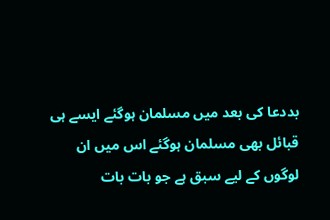بددعا کی بعد میں مسلمان ہوگئے ایسے ہی قبائل بھی مسلمان ہوگئے اس میں ان لوگوں کے لیے سبق ہے جو بات بات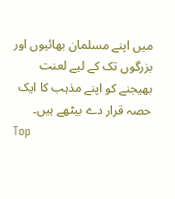میں اپنے مسلمان بھائیوں اور بزرگوں تک کے لیے لعنت بھیجنے کو اپنے مذہب کا ایک حصہ قرار دے بیٹھے ہیں۔
Top